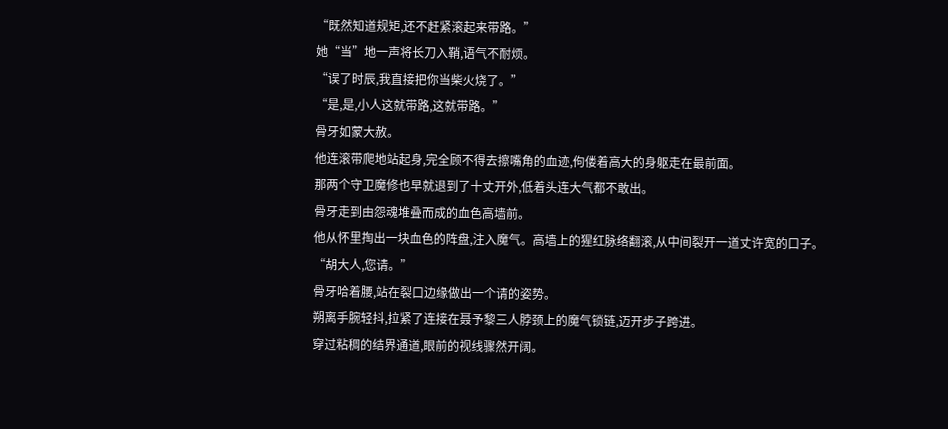“既然知道规矩,还不赶紧滚起来带路。”
她“当”地一声将长刀入鞘,语气不耐烦。
“误了时辰,我直接把你当柴火烧了。”
“是,是,小人这就带路,这就带路。”
骨牙如蒙大赦。
他连滚带爬地站起身,完全顾不得去擦嘴角的血迹,佝偻着高大的身躯走在最前面。
那两个守卫魔修也早就退到了十丈开外,低着头连大气都不敢出。
骨牙走到由怨魂堆叠而成的血色高墙前。
他从怀里掏出一块血色的阵盘,注入魔气。高墙上的猩红脉络翻滚,从中间裂开一道丈许宽的口子。
“胡大人,您请。”
骨牙哈着腰,站在裂口边缘做出一个请的姿势。
朔离手腕轻抖,拉紧了连接在聂予黎三人脖颈上的魔气锁链,迈开步子跨进。
穿过粘稠的结界通道,眼前的视线骤然开阔。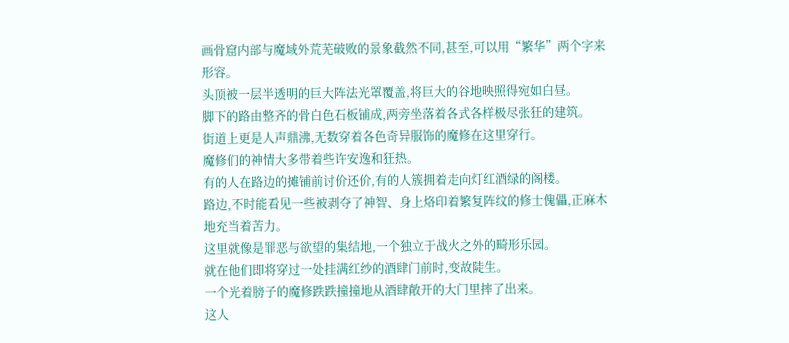画骨窟内部与魔域外荒芜破败的景象截然不同,甚至,可以用“繁华”两个字来形容。
头顶被一层半透明的巨大阵法光罩覆盖,将巨大的谷地映照得宛如白昼。
脚下的路由整齐的骨白色石板铺成,两旁坐落着各式各样极尽张狂的建筑。
街道上更是人声鼎沸,无数穿着各色奇异服饰的魔修在这里穿行。
魔修们的神情大多带着些许安逸和狂热。
有的人在路边的摊铺前讨价还价,有的人簇拥着走向灯红酒绿的阁楼。
路边,不时能看见一些被剥夺了神智、身上烙印着繁复阵纹的修士傀儡,正麻木地充当着苦力。
这里就像是罪恶与欲望的集结地,一个独立于战火之外的畸形乐园。
就在他们即将穿过一处挂满红纱的酒肆门前时,变故陡生。
一个光着膀子的魔修跌跌撞撞地从酒肆敞开的大门里摔了出来。
这人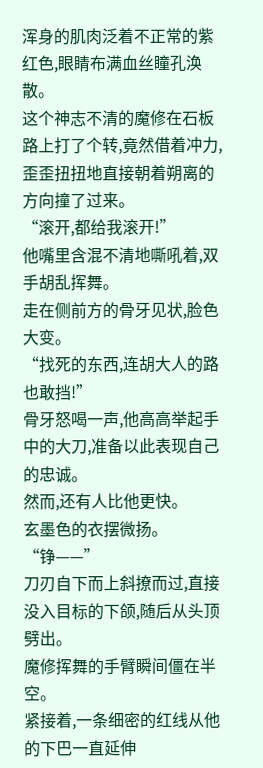浑身的肌肉泛着不正常的紫红色,眼睛布满血丝瞳孔涣散。
这个神志不清的魔修在石板路上打了个转,竟然借着冲力,歪歪扭扭地直接朝着朔离的方向撞了过来。
“滚开,都给我滚开!”
他嘴里含混不清地嘶吼着,双手胡乱挥舞。
走在侧前方的骨牙见状,脸色大变。
“找死的东西,连胡大人的路也敢挡!”
骨牙怒喝一声,他高高举起手中的大刀,准备以此表现自己的忠诚。
然而,还有人比他更快。
玄墨色的衣摆微扬。
“铮——”
刀刃自下而上斜撩而过,直接没入目标的下颌,随后从头顶劈出。
魔修挥舞的手臂瞬间僵在半空。
紧接着,一条细密的红线从他的下巴一直延伸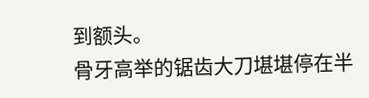到额头。
骨牙高举的锯齿大刀堪堪停在半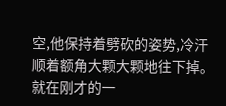空,他保持着劈砍的姿势,冷汗顺着额角大颗大颗地往下掉。
就在刚才的一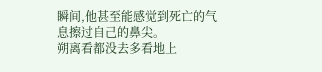瞬间,他甚至能感觉到死亡的气息擦过自己的鼻尖。
朔离看都没去多看地上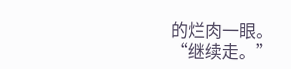的烂肉一眼。
“继续走。”